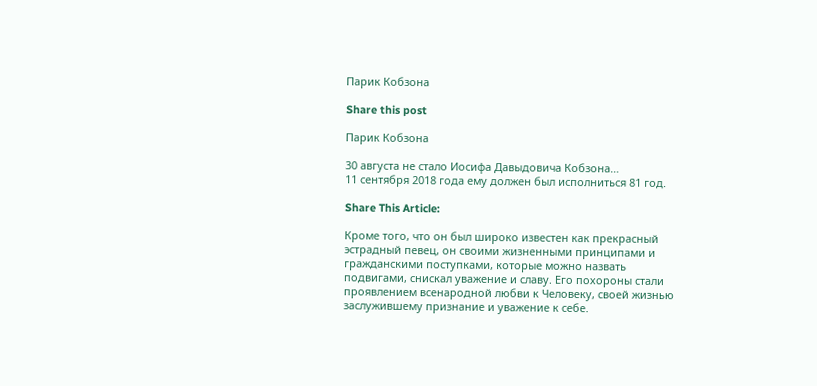Парик Кобзона

Share this post

Парик Кобзона

30 августа не стало Иосифа Давыдовича Кобзона…
11 сентября 2018 года ему должен был исполниться 81 год.

Share This Article:

Кроме того, что он был широко известен как прекрасный эстрадный певец, он своими жизненными принципами и гражданскими поступками, которые можно назвать подвигами, снискал уважение и славу. Его похороны cтали проявлением всенародной любви к Человеку, своей жизнью заслужившему признание и уважение к себе.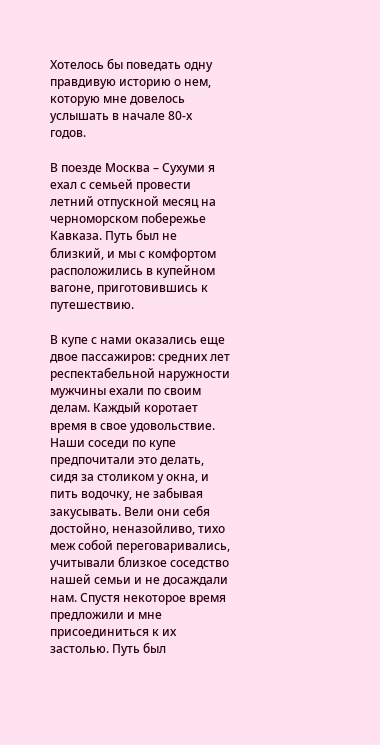Хотелось бы поведать одну правдивую историю о нем, которую мне довелось услышать в начале 80-х годов.

В поезде Москва – Сухуми я ехал с семьей провести летний отпускной месяц на черноморском побережье Кавказа. Путь был не близкий, и мы с комфортом расположились в купейном вагоне, приготовившись к путешествию.

В купе с нами оказались еще двое пассажиров: средних лет респектабельной наружности мужчины ехали по своим делам. Каждый коротает время в свое удовольствие. Наши соседи по купе предпочитали это делать, сидя за столиком у окна, и пить водочку, не забывая закусывать. Вели они себя достойно, неназойливо, тихо меж собой переговаривались, учитывали близкое соседство нашей семьи и не досаждали нам. Спустя некоторое время предложили и мне присоединиться к их застолью. Путь был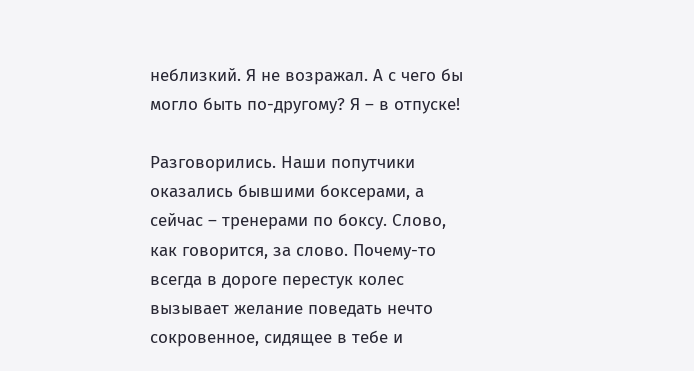неблизкий. Я не возражал. А с чего бы могло быть по-другому? Я – в отпуске!

Разговорились. Наши попутчики оказались бывшими боксерами, а сейчас – тренерами по боксу. Слово, как говорится, за слово. Почему-то всегда в дороге перестук колес вызывает желание поведать нечто сокровенное, сидящее в тебе и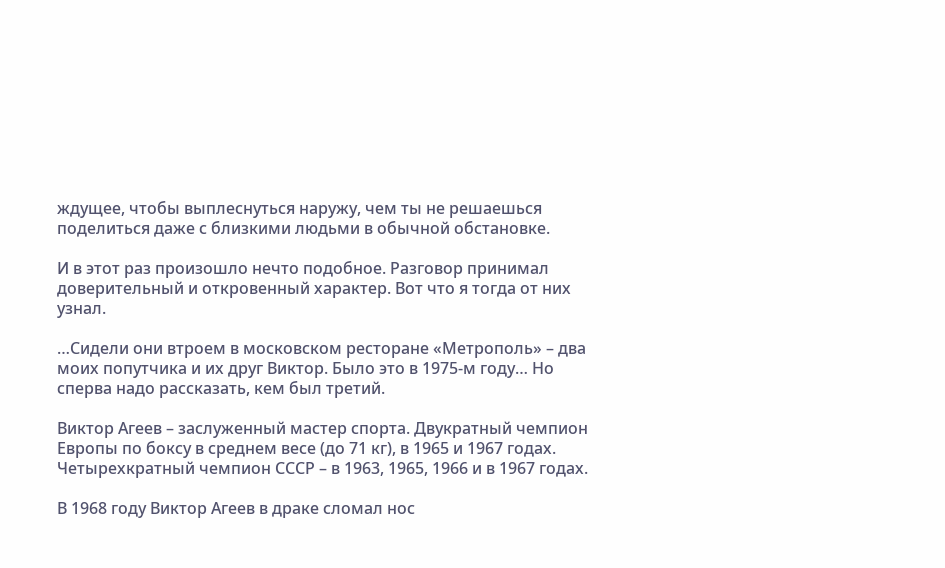ждущее, чтобы выплеснуться наружу, чем ты не решаешься поделиться даже с близкими людьми в обычной обстановке.

И в этот раз произошло нечто подобное. Разговор принимал доверительный и откровенный характер. Вот что я тогда от них узнал.

…Сидели они втроем в московском ресторане «Метрополь» – два моих попутчика и их друг Виктор. Было это в 1975-м году… Но сперва надо рассказать, кем был третий.

Виктор Агеев – заслуженный мастер спорта. Двукратный чемпион Европы по боксу в среднем весе (до 71 кг), в 1965 и 1967 годах. Четырехкратный чемпион СССР – в 1963, 1965, 1966 и в 1967 годах.

В 1968 году Виктор Агеев в драке сломал нос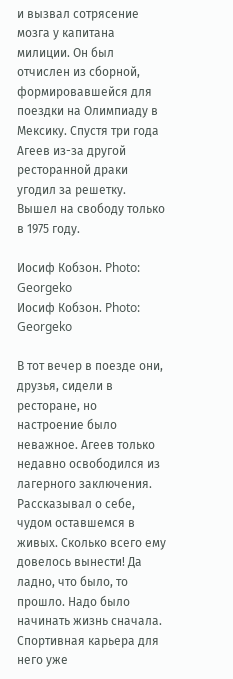и вызвал сотрясение мозга у капитана милиции. Он был отчислен из сборной, формировавшейся для поездки на Олимпиаду в Мексику. Спустя три года Агеев из-за другой ресторанной драки угодил за решетку. Вышел на свободу только в 1975 году.

Иосиф Кобзон. Photo: Georgeko
Иосиф Кобзон. Photo: Georgeko

В тот вечер в поезде они, друзья, сидели в ресторане, но настроение было неважное. Агеев только недавно освободился из лагерного заключения. Рассказывал о себе, чудом оставшемся в живых. Сколько всего ему довелось вынести! Да ладно, что было, то прошло. Надо было начинать жизнь сначала. Спортивная карьера для него уже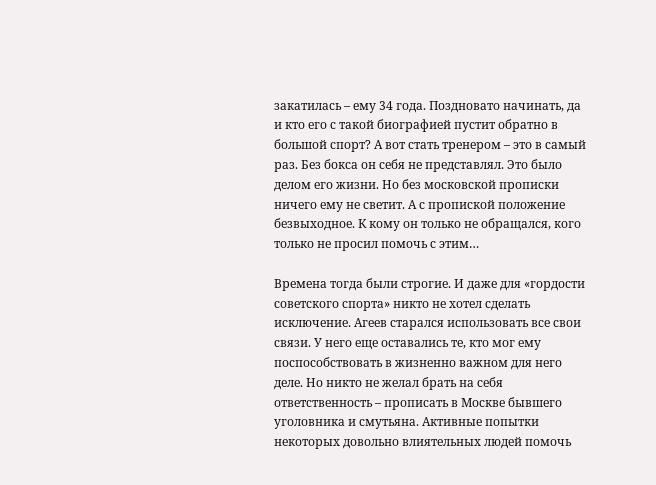закатилась – ему 34 года. Поздновато начинать, да и кто его с такой биографией пустит обратно в большой спорт? А вот стать тренером – это в самый раз. Без бокса он себя не представлял. Это было делом его жизни. Но без московской прописки ничего ему не светит. А с пропиской положение безвыходное. К кому он только не обращался, кого только не просил помочь с этим…

Времена тогда были строгие. И даже для «гордости советского спорта» никто не хотел сделать исключение. Агеев старался использовать все свои связи. У него еще оставались те, кто мог ему поспособствовать в жизненно важном для него деле. Но никто не желал брать на себя ответственность – прописать в Москве бывшего уголовника и смутьяна. Активные попытки некоторых довольно влиятельных людей помочь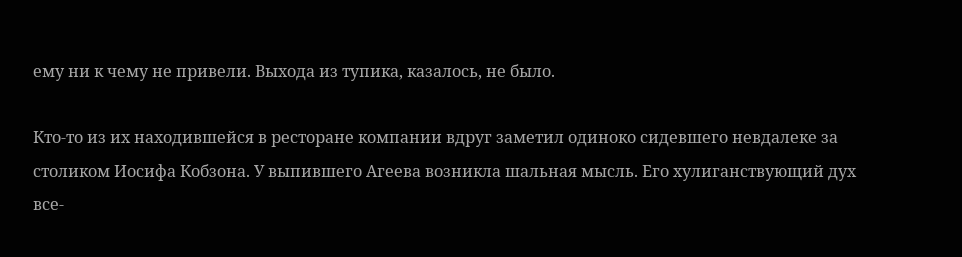ему ни к чему не привели. Выхода из тупика, казалось, не было.

Кто-то из их находившейся в ресторане компании вдруг заметил одиноко сидевшего невдалеке за столиком Иосифа Кобзона. У выпившего Агеева возникла шальная мысль. Его хулиганствующий дух все-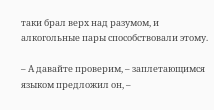таки брал верх над разумом, и алкогольные пары способствовали этому.

– А давайте проверим, – заплетающимся языком предложил он, –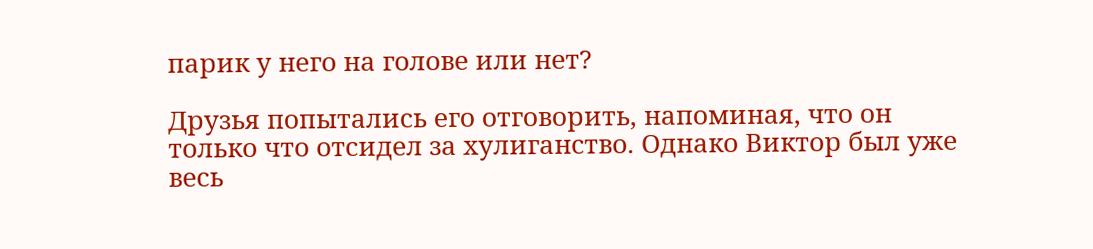парик у него на голове или нет?

Друзья попытались его отговорить, напоминая, что он только что отсидел за хулиганство. Однако Виктор был уже весь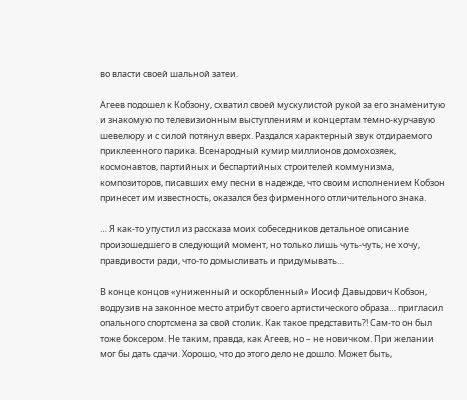во власти своей шальной затеи.

Агеев подошел к Кобзону, схватил своей мускулистой рукой за его знаменитую и знакомую по телевизионным выступлениям и концертам темно-курчавую шевелюру и с силой потянул вверх. Раздался характерный звук отдираемого приклеенного парика. Всенародный кумир миллионов домохозяек, космонавтов, партийных и беспартийных строителей коммунизма, композиторов, писавших ему песни в надежде, что своим исполнением Кобзон принесет им известность, оказался без фирменного отличительного знака.

… Я как-то упустил из рассказа моих собеседников детальное описание произошедшего в следующий момент, но только лишь чуть-чуть; не хочу, правдивости ради, что-то домысливать и придумывать…

В конце концов «униженный и оскорбленный» Иосиф Давыдович Кобзон, водрузив на законное место атрибут своего артистического образа… пригласил опального спортсмена за свой столик. Как такое представить?! Сам-то он был тоже боксером. Не таким, правда, как Агеев, но – не новичком. При желании мог бы дать сдачи. Хорошо, что до этого дело не дошло. Может быть,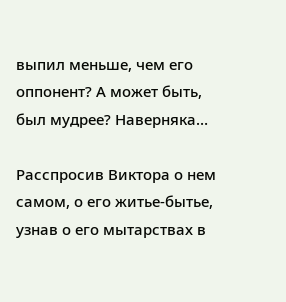выпил меньше, чем его оппонент? А может быть, был мудрее? Наверняка…

Расспросив Виктора о нем самом, о его житье-бытье, узнав о его мытарствах в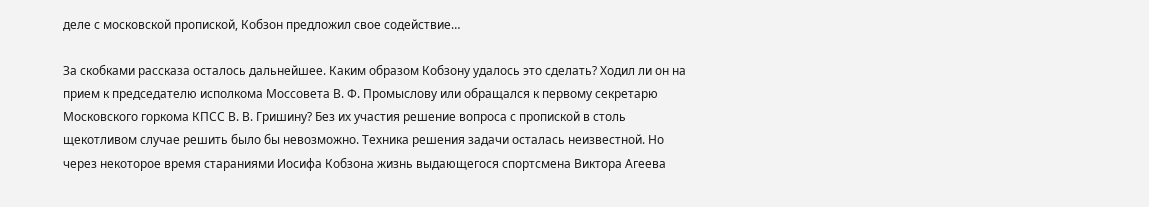деле с московской пропиской, Кобзон предложил свое содействие…

За скобками рассказа осталось дальнейшее. Каким образом Кобзону удалось это сделать? Ходил ли он на прием к председателю исполкома Моссовета В. Ф. Промыслову или обращался к первому секретарю Московского горкома КПСС В. В. Гришину? Без их участия решение вопроса с пропиской в столь щекотливом случае решить было бы невозможно. Техника решения задачи осталась неизвестной. Но через некоторое время стараниями Иосифа Кобзона жизнь выдающегося спортсмена Виктора Агеева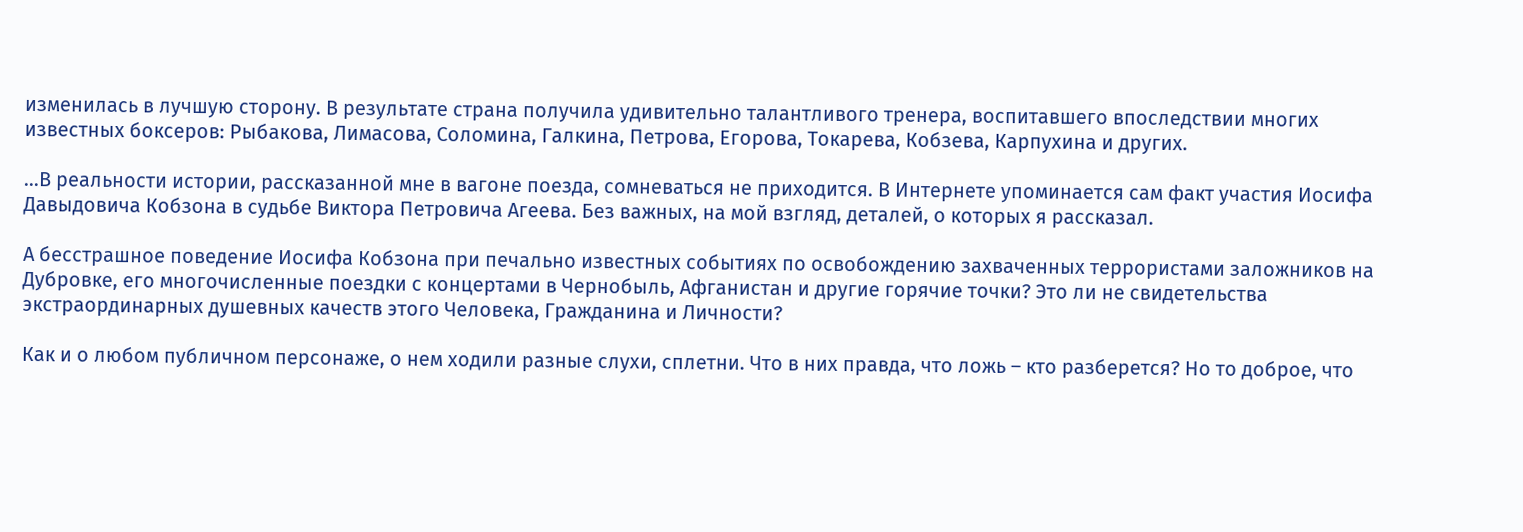изменилась в лучшую сторону. В результате страна получила удивительно талантливого тренера, воспитавшего впоследствии многих известных боксеров: Рыбакова, Лимасова, Соломина, Галкина, Петрова, Егорова, Токарева, Кобзева, Карпухина и других.

…В реальности истории, рассказанной мне в вагоне поезда, сомневаться не приходится. В Интернете упоминается сам факт участия Иосифа Давыдовича Кобзона в судьбе Виктора Петровича Агеева. Без важных, на мой взгляд, деталей, о которых я рассказал.

А бесстрашное поведение Иосифа Кобзона при печально известных событиях по освобождению захваченных террористами заложников на Дубровке, его многочисленные поездки с концертами в Чернобыль, Афганистан и другие горячие точки? Это ли не свидетельства экстраординарных душевных качеств этого Человека, Гражданина и Личности?

Как и о любом публичном персонаже, о нем ходили разные слухи, сплетни. Что в них правда, что ложь – кто разберется? Но то доброе, что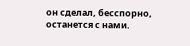он сделал, бесспорно, останется с нами.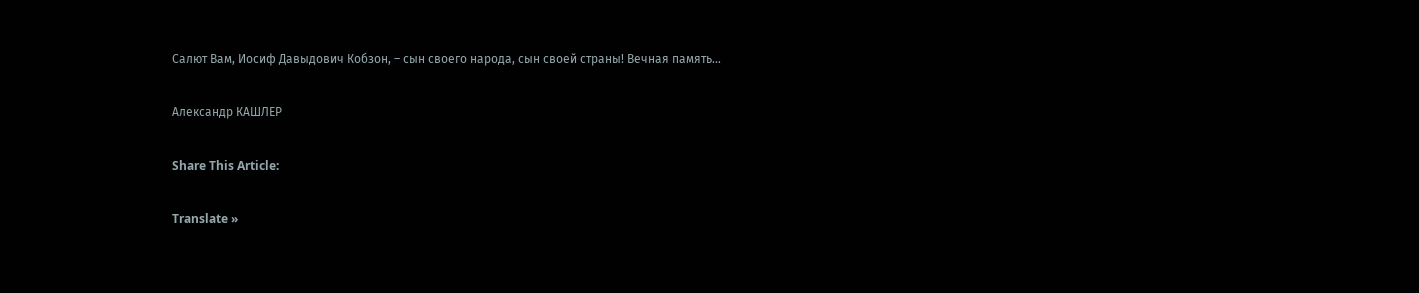Салют Вам, Иосиф Давыдович Кобзон, – сын своего народа, сын своей страны! Вечная память…

Александр КАШЛЕР

Share This Article:

Translate »